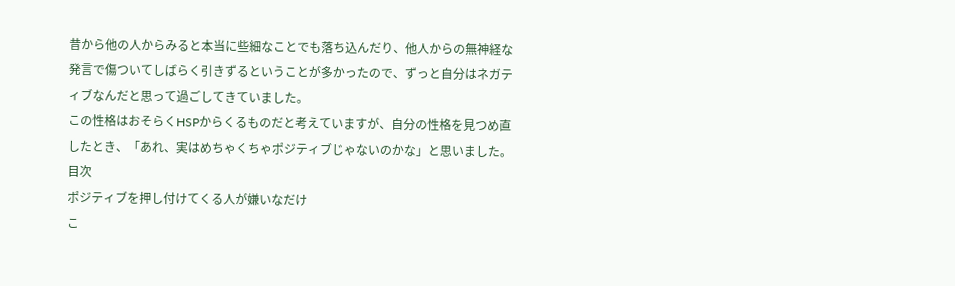昔から他の人からみると本当に些細なことでも落ち込んだり、他人からの無神経な発言で傷ついてしばらく引きずるということが多かったので、ずっと自分はネガティブなんだと思って過ごしてきていました。
この性格はおそらくHSPからくるものだと考えていますが、自分の性格を見つめ直したとき、「あれ、実はめちゃくちゃポジティブじゃないのかな」と思いました。
目次
ポジティブを押し付けてくる人が嫌いなだけ
こ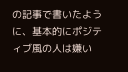の記事で書いたように、基本的にポジティブ風の人は嫌い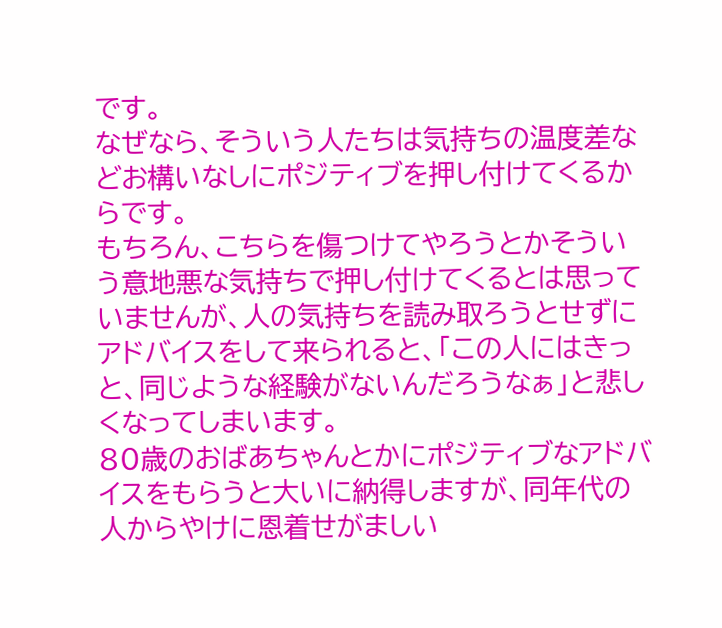です。
なぜなら、そういう人たちは気持ちの温度差などお構いなしにポジティブを押し付けてくるからです。
もちろん、こちらを傷つけてやろうとかそういう意地悪な気持ちで押し付けてくるとは思っていませんが、人の気持ちを読み取ろうとせずにアドバイスをして来られると、「この人にはきっと、同じような経験がないんだろうなぁ」と悲しくなってしまいます。
80歳のおばあちゃんとかにポジティブなアドバイスをもらうと大いに納得しますが、同年代の人からやけに恩着せがましい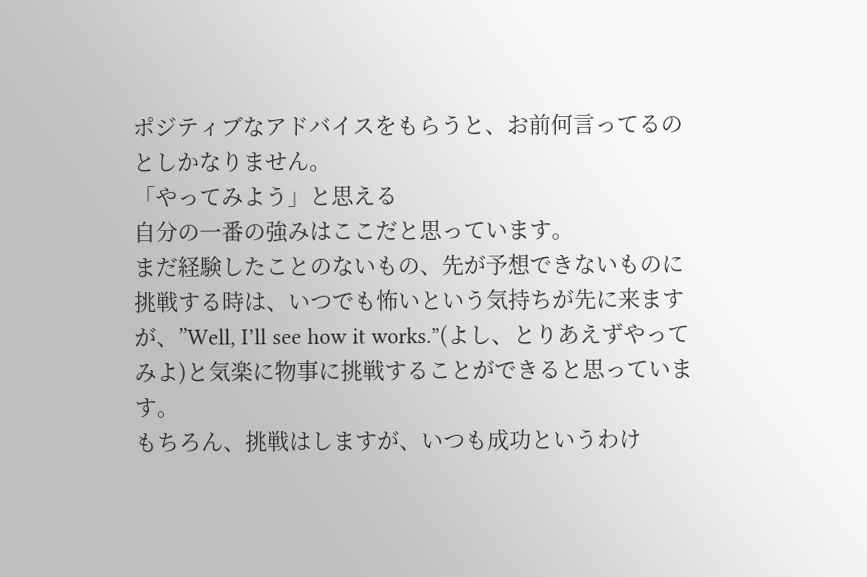ポジティブなアドバイスをもらうと、お前何言ってるのとしかなりません。
「やってみよう」と思える
自分の一番の強みはここだと思っています。
まだ経験したことのないもの、先が予想できないものに挑戦する時は、いつでも怖いという気持ちが先に来ますが、”Well, I’ll see how it works.”(よし、とりあえずやってみよ)と気楽に物事に挑戦することができると思っています。
もちろん、挑戦はしますが、いつも成功というわけ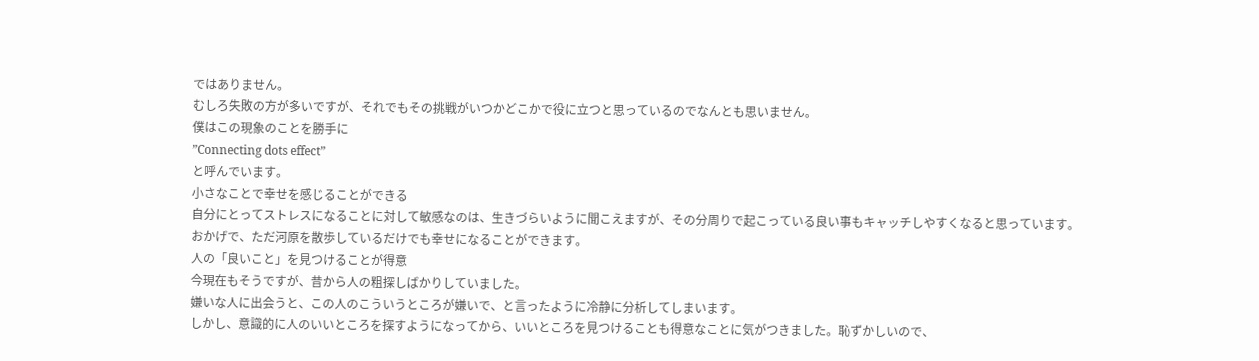ではありません。
むしろ失敗の方が多いですが、それでもその挑戦がいつかどこかで役に立つと思っているのでなんとも思いません。
僕はこの現象のことを勝手に
”Connecting dots effect”
と呼んでいます。
小さなことで幸せを感じることができる
自分にとってストレスになることに対して敏感なのは、生きづらいように聞こえますが、その分周りで起こっている良い事もキャッチしやすくなると思っています。
おかげで、ただ河原を散歩しているだけでも幸せになることができます。
人の「良いこと」を見つけることが得意
今現在もそうですが、昔から人の粗探しばかりしていました。
嫌いな人に出会うと、この人のこういうところが嫌いで、と言ったように冷静に分析してしまいます。
しかし、意識的に人のいいところを探すようになってから、いいところを見つけることも得意なことに気がつきました。恥ずかしいので、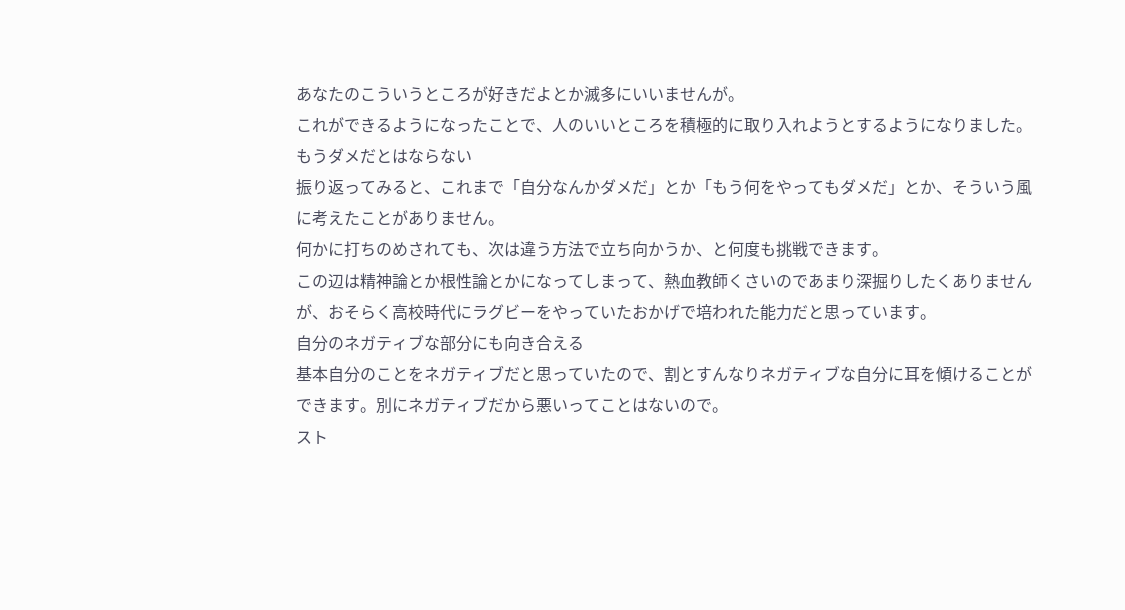あなたのこういうところが好きだよとか滅多にいいませんが。
これができるようになったことで、人のいいところを積極的に取り入れようとするようになりました。
もうダメだとはならない
振り返ってみると、これまで「自分なんかダメだ」とか「もう何をやってもダメだ」とか、そういう風に考えたことがありません。
何かに打ちのめされても、次は違う方法で立ち向かうか、と何度も挑戦できます。
この辺は精神論とか根性論とかになってしまって、熱血教師くさいのであまり深掘りしたくありませんが、おそらく高校時代にラグビーをやっていたおかげで培われた能力だと思っています。
自分のネガティブな部分にも向き合える
基本自分のことをネガティブだと思っていたので、割とすんなりネガティブな自分に耳を傾けることができます。別にネガティブだから悪いってことはないので。
スト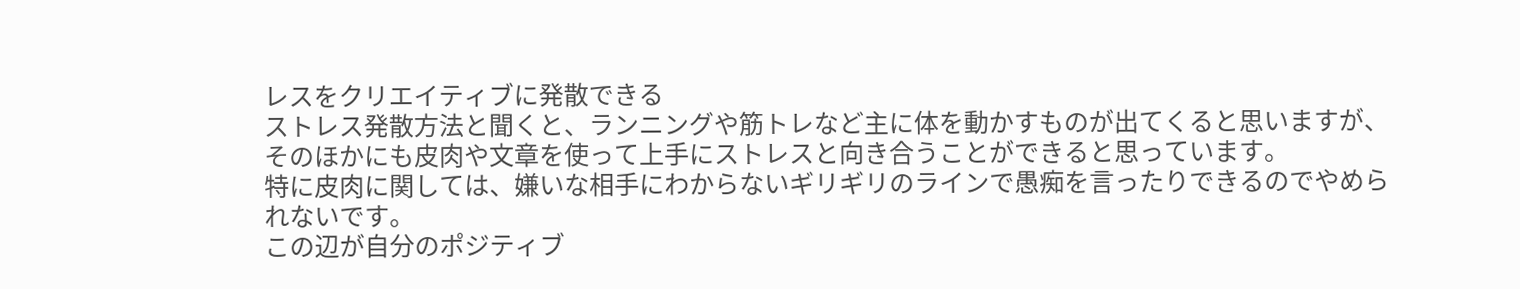レスをクリエイティブに発散できる
ストレス発散方法と聞くと、ランニングや筋トレなど主に体を動かすものが出てくると思いますが、そのほかにも皮肉や文章を使って上手にストレスと向き合うことができると思っています。
特に皮肉に関しては、嫌いな相手にわからないギリギリのラインで愚痴を言ったりできるのでやめられないです。
この辺が自分のポジティブ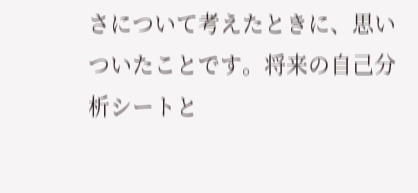さについて考えたときに、思いついたことです。将来の自己分析シートと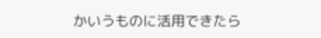かいうものに活用できたら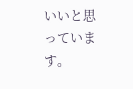いいと思っています。